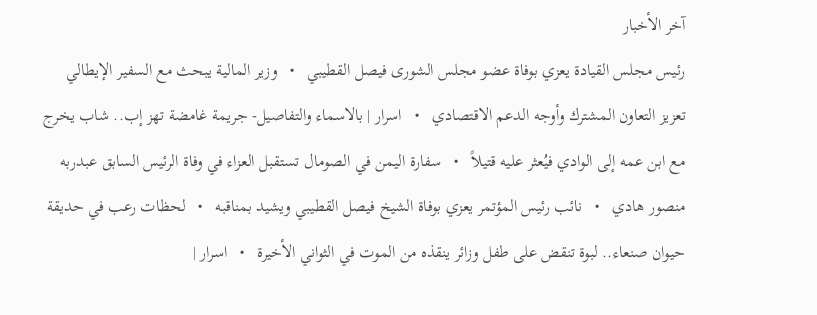آخر الأخبار
رئيس مجلس القيادة يعزي بوفاة عضو مجلس الشورى فيصل القطيبي   •   وزير المالية يبحث مع السفير الإيطالي تعزيز التعاون المشترك وأوجه الدعم الاقتصادي   •   اسرار | بالاسماء والتفاصيل- جريمة غامضة تهز إب.. شاب يخرج مع ابن عمه إلى الوادي فيُعثر عليه قتيلاً   •   سفارة اليمن في الصومال تستقبل العزاء في وفاة الرئيس السابق عبدربه منصور هادي   •   نائب رئيس المؤتمر يعزي بوفاة الشيخ فيصل القطيبي ويشيد بمناقبه   •   لحظات رعب في حديقة حيوان صنعاء.. لبوة تنقض على طفل وزائر ينقذه من الموت في الثواني الأخيرة   •   اسرار |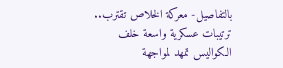بالتفاصيل- معركة الخلاص تقترب.. ترتيبات عسكرية واسعة خلف الكواليس تمهد لمواجهة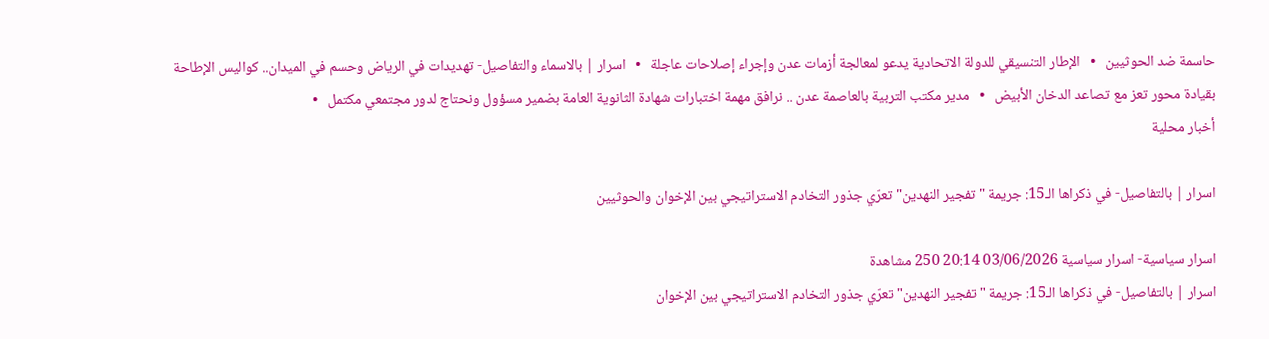حاسمة ضد الحوثيين   •   الإطار التنسيقي للدولة الاتحادية يدعو لمعالجة أزمات عدن وإجراء إصلاحات عاجلة   •   اسرار | بالاسماء والتفاصيل- تهديدات في الرياض وحسم في الميدان.. كواليس الإطاحة بقيادة محور تعز مع تصاعد الدخان الأبيض   •   مدير مكتب التربية بالعاصمة عدن .. نرافق مهمة اختبارات شهادة الثانوية العامة بضمير مسؤول ونحتاج لدور مجتمعي مكتمل   •
أخبار محلية

اسرار | بالتفاصيل- في ذكراها الـ15: جريمة "تفجير النهدين" تعرّي جذور التخادم الاستراتيجي بين الإخوان والحوثيين

اسرار سياسية- اسرار سياسية 03/06/2026 20:14 250 مشاهدة
اسرار | بالتفاصيل- في ذكراها الـ15: جريمة "تفجير النهدين" تعرّي جذور التخادم الاستراتيجي بين الإخوان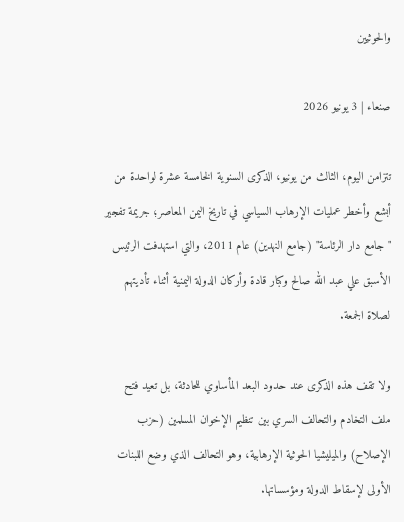والحوثيين

صنعاء | 3 يونيو 2026

تتزامن اليوم، الثالث من يونيو، الذكرى السنوية الخامسة عشرة لواحدة من أبشع وأخطر عمليات الإرهاب السياسي في تاريخ اليمن المعاصر؛ جريمة تفجير "جامع دار الرئاسة" (جامع النهدين) عام 2011، والتي استهدفت الرئيس الأسبق علي عبد الله صالح وكبار قادة وأركان الدولة اليمنية أثناء تأديتهم لصلاة الجمعة.

ولا تقف هذه الذكرى عند حدود البعد المأساوي للحادثة، بل تعيد فتح ملف التخادم والتحالف السري بين تنظيم الإخوان المسلمين (حزب الإصلاح) والميليشيا الحوثية الإرهابية، وهو التحالف الذي وضع اللبنات الأولى لإسقاط الدولة ومؤسساتها.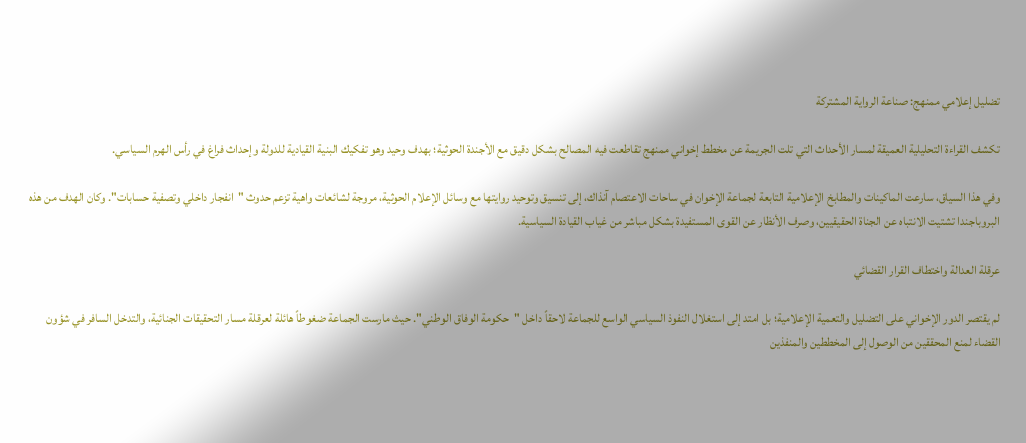تضليل إعلامي ممنهج: صناعة الرواية المشتركة

تكشف القراءة التحليلية العميقة لمسار الأحداث التي تلت الجريمة عن مخطط إخواني ممنهج تقاطعت فيه المصالح بشكل دقيق مع الأجندة الحوثية؛ بهدف وحيد وهو تفكيك البنية القيادية للدولة وإحداث فراغ في رأس الهرم السياسي.

وفي هذا السياق، سارعت الماكينات والمطابخ الإعلامية التابعة لجماعة الإخوان في ساحات الاعتصام آنذاك، إلى تنسيق وتوحيد روايتها مع وسائل الإعلام الحوثية، مروجة لشائعات واهية تزعم حدوث "انفجار داخلي وتصفية حسابات". وكان الهدف من هذه البروباجندا تشتيت الانتباه عن الجناة الحقيقيين، وصرف الأنظار عن القوى المستفيدة بشكل مباشر من غياب القيادة السياسية.

عرقلة العدالة واختطاف القرار القضائي

لم يقتصر الدور الإخواني على التضليل والتعمية الإعلامية؛ بل امتد إلى استغلال النفوذ السياسي الواسع للجماعة لاحقاً داخل "حكومة الوفاق الوطني". حيث مارست الجماعة ضغوطاً هائلة لعرقلة مسار التحقيقات الجنائية، والتدخل السافر في شؤون القضاء لمنع المحققين من الوصول إلى المخططين والمنفذين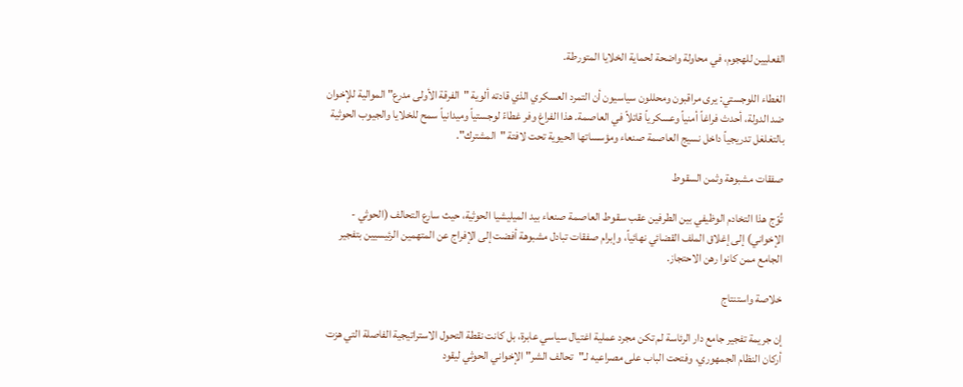الفعليين للهجوم، في محاولة واضحة لحماية الخلايا المتورطة.

الغطاء اللوجستي: يرى مراقبون ومحللون سياسيون أن التمرد العسكري الذي قادته ألوية "الفرقة الأولى مدرع" الموالية للإخوان ضد الدولة، أحدث فراغاً أمنياً وعسكرياً قاتلاً في العاصمة. هذا الفراغ وفر غطاءً لوجستياً وميدانياً سمح للخلايا والجيوب الحوثية بالتغلغل تدريجياً داخل نسيج العاصمة صنعاء ومؤسساتها الحيوية تحت لافتة "المشترك".

صفقات مشبوهة وثمن السقوط

تُوّج هذا التخادم الوظيفي بين الطرفين عقب سقوط العاصمة صنعاء بيد الميليشيا الحوثية، حيث سارع التحالف (الحوثي - الإخواني) إلى إغلاق الملف القضائي نهائياً، وإبرام صفقات تبادل مشبوهة أفضت إلى الإفراج عن المتهمين الرئيسيين بتفجير الجامع ممن كانوا رهن الاحتجاز.

خلاصة واستنتاج

إن جريمة تفجير جامع دار الرئاسة لم تكن مجرد عملية اغتيال سياسي عابرة، بل كانت نقطة التحول الاستراتيجية الفاصلة التي هزت أركان النظام الجمهوري، وفتحت الباب على مصراعيه لـ"تحالف الشر" الإخواني الحوثي ليقود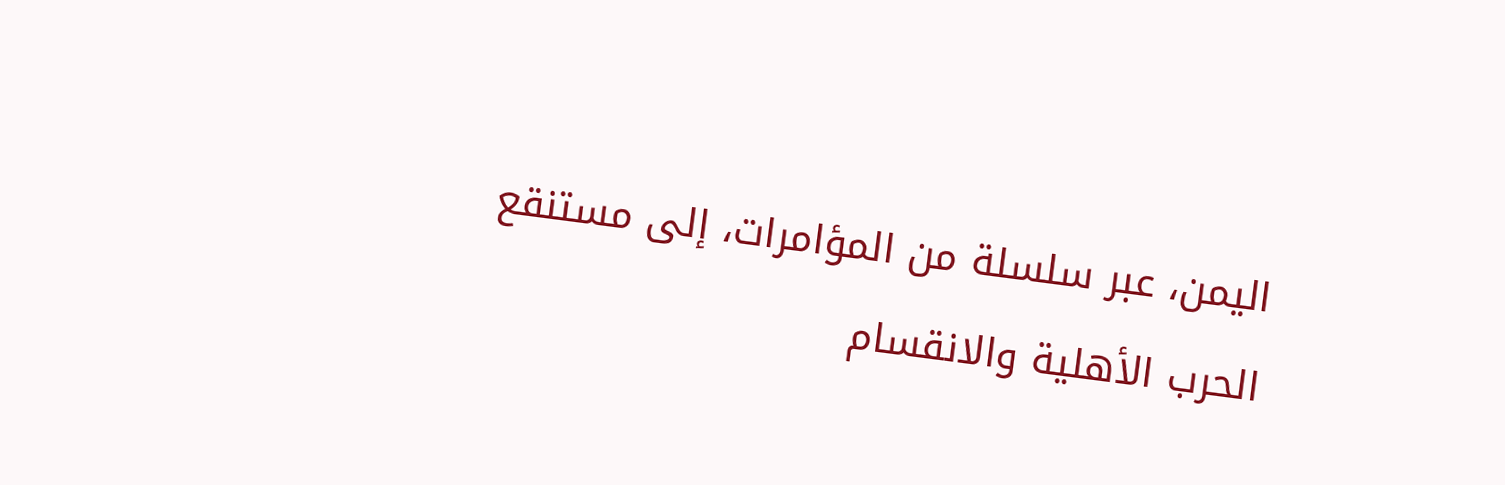اليمن، عبر سلسلة من المؤامرات، إلى مستنقع الحرب الأهلية والانقسام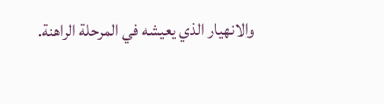والانهيار الذي يعيشه في المرحلة الراهنة.